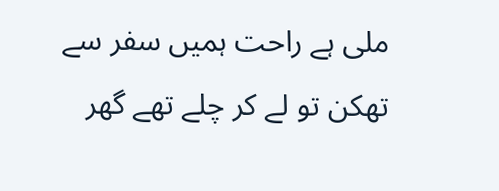ملی ہے راحت ہمیں سفر سے
تھکن تو لے کر چلے تھے گھر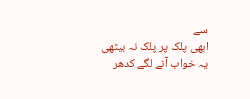سے
ابھی پلک پر پلک نہ بیٹھی
یہ خواب آنے لگے کدھر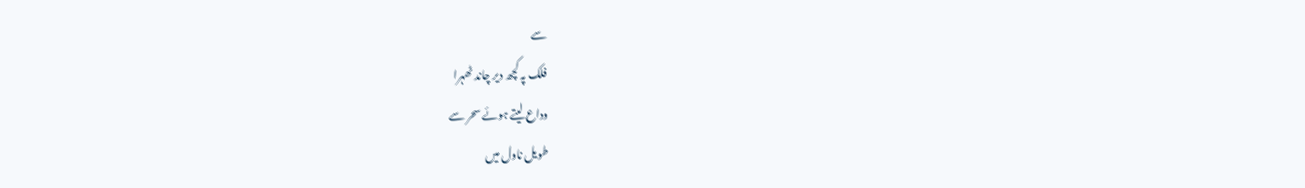سے
فلک پہ کچھ دیر چاند ٹھہرا
وداع لیتے ہوئے سحر سے
طویل ناول میں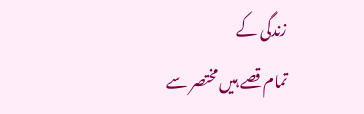زندگی کے
تمام قصے ہیں مختصر سے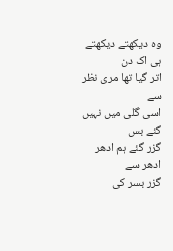وہ دیکھتے دیکھتے ہی اک دن
اتر گیا تھا مری نظر سے
اسی گلی میں نہیں گئے بس
گزر گئے ہم ادھر ادھر سے
گزر بسر کی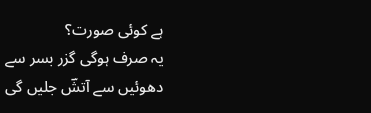ہے کوئی صورت؟
یہ صرف ہوگی گزر بسر سے
دھوئیں سے آتشؔ جلیں گی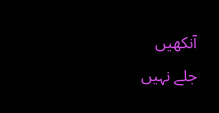آنکھیں
جلے نہیں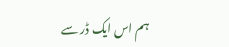ہم اس ایک ڈر سے